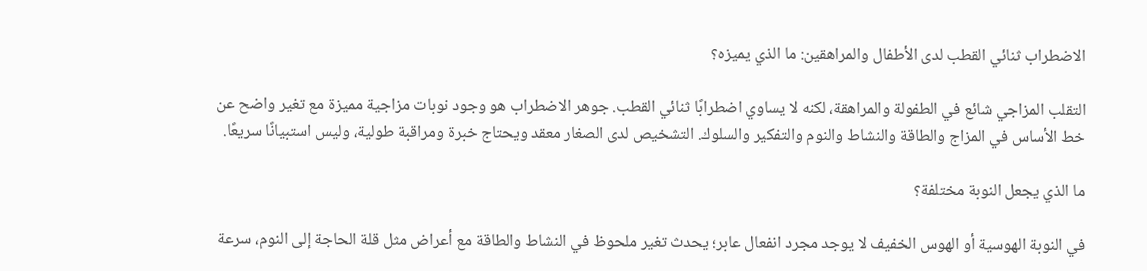الاضطراب ثنائي القطب لدى الأطفال والمراهقين: ما الذي يميزه؟

التقلب المزاجي شائع في الطفولة والمراهقة، لكنه لا يساوي اضطرابًا ثنائي القطب. جوهر الاضطراب هو وجود نوبات مزاجية مميزة مع تغير واضح عن خط الأساس في المزاج والطاقة والنشاط والنوم والتفكير والسلوك. التشخيص لدى الصغار معقد ويحتاج خبرة ومراقبة طولية، وليس استبيانًا سريعًا.

ما الذي يجعل النوبة مختلفة؟

في النوبة الهوسية أو الهوس الخفيف لا يوجد مجرد انفعال عابر؛ يحدث تغير ملحوظ في النشاط والطاقة مع أعراض مثل قلة الحاجة إلى النوم، سرعة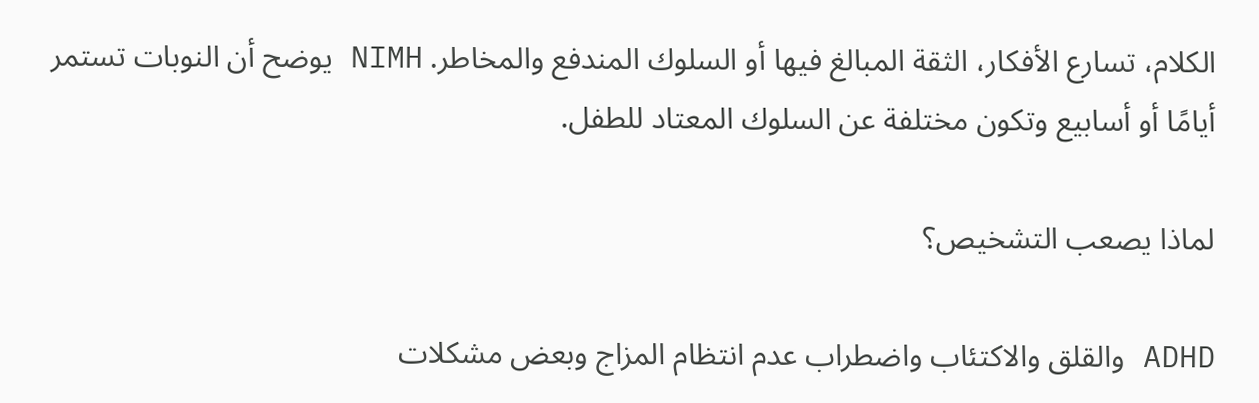الكلام، تسارع الأفكار، الثقة المبالغ فيها أو السلوك المندفع والمخاطر. NIMH يوضح أن النوبات تستمر أيامًا أو أسابيع وتكون مختلفة عن السلوك المعتاد للطفل.

لماذا يصعب التشخيص؟

ADHD والقلق والاكتئاب واضطراب عدم انتظام المزاج وبعض مشكلات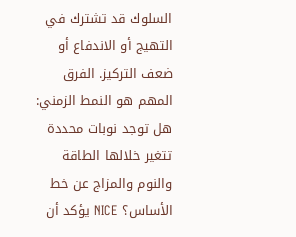السلوك قد تشترك في التهيج أو الاندفاع أو ضعف التركيز. الفرق المهم هو النمط الزمني: هل توجد نوبات محددة تتغير خلالها الطاقة والنوم والمزاج عن خط الأساس؟ NICE يؤكد أن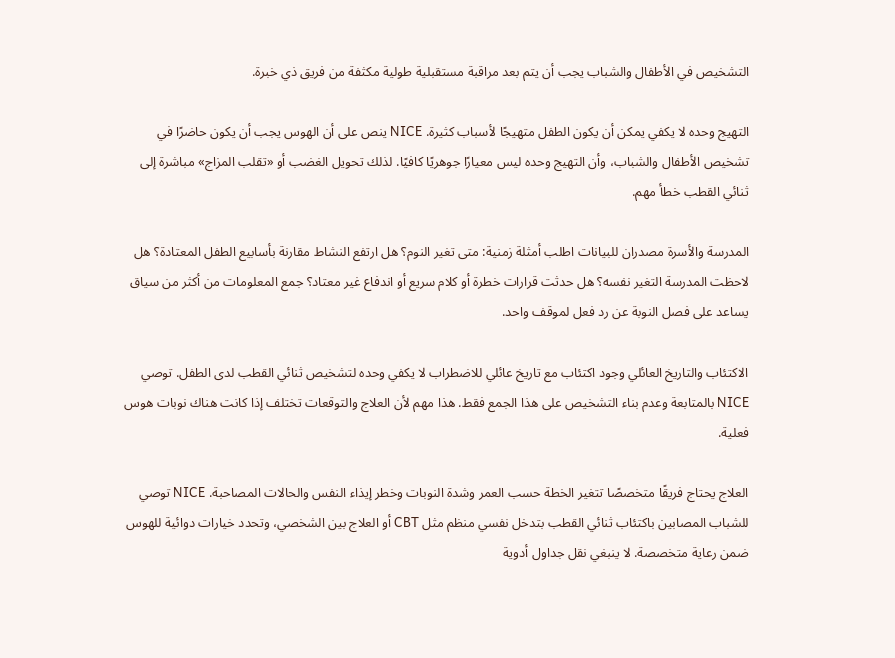التشخيص في الأطفال والشباب يجب أن يتم بعد مراقبة مستقبلية طولية مكثفة من فريق ذي خبرة.

التهيج وحده لا يكفي يمكن أن يكون الطفل متهيجًا لأسباب كثيرة. NICE ينص على أن الهوس يجب أن يكون حاضرًا في تشخيص الأطفال والشباب، وأن التهيج وحده ليس معيارًا جوهريًا كافيًا. لذلك تحويل الغضب أو «تقلب المزاج» مباشرة إلى ثنائي القطب خطأ مهم.

المدرسة والأسرة مصدران للبيانات اطلب أمثلة زمنية: متى تغير النوم؟ هل ارتفع النشاط مقارنة بأسابيع الطفل المعتادة؟ هل لاحظت المدرسة التغير نفسه؟ هل حدثت قرارات خطرة أو كلام سريع أو اندفاع غير معتاد؟ جمع المعلومات من أكثر من سياق يساعد على فصل النوبة عن رد فعل لموقف واحد.

الاكتئاب والتاريخ العائلي وجود اكتئاب مع تاريخ عائلي للاضطراب لا يكفي وحده لتشخيص ثنائي القطب لدى الطفل. توصي NICE بالمتابعة وعدم بناء التشخيص على هذا الجمع فقط. هذا مهم لأن العلاج والتوقعات تختلف إذا كانت هناك نوبات هوس فعلية.

العلاج يحتاج فريقًا متخصصًا تتغير الخطة حسب العمر وشدة النوبات وخطر إيذاء النفس والحالات المصاحبة. NICE توصي للشباب المصابين باكتئاب ثنائي القطب بتدخل نفسي منظم مثل CBT أو العلاج بين الشخصي، وتحدد خيارات دوائية للهوس ضمن رعاية متخصصة. لا ينبغي نقل جداول أدوية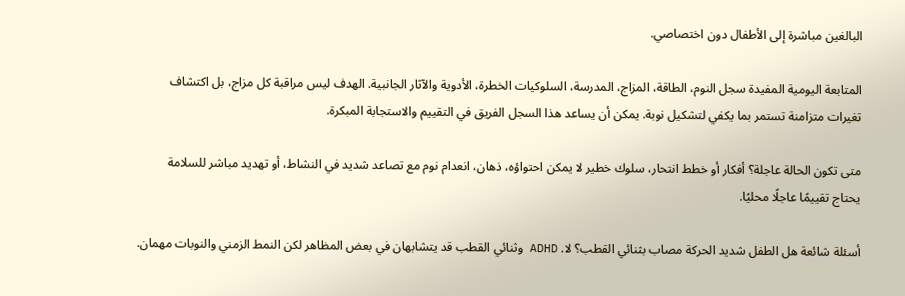البالغين مباشرة إلى الأطفال دون اختصاصي.

المتابعة اليومية المفيدة سجل النوم، الطاقة، المزاج، المدرسة، السلوكيات الخطرة، الأدوية والآثار الجانبية. الهدف ليس مراقبة كل مزاج، بل اكتشاف تغيرات متزامنة تستمر بما يكفي لتشكيل نوبة. يمكن أن يساعد هذا السجل الفريق في التقييم والاستجابة المبكرة.

متى تكون الحالة عاجلة؟ أفكار أو خطط انتحار، سلوك خطير لا يمكن احتواؤه، ذهان، انعدام نوم مع تصاعد شديد في النشاط، أو تهديد مباشر للسلامة يحتاج تقييمًا عاجلًا محليًا.

أسئلة شائعة هل الطفل شديد الحركة مصاب بثنائي القطب؟ لا. ADHD وثنائي القطب قد يتشابهان في بعض المظاهر لكن النمط الزمني والنوبات مهمان.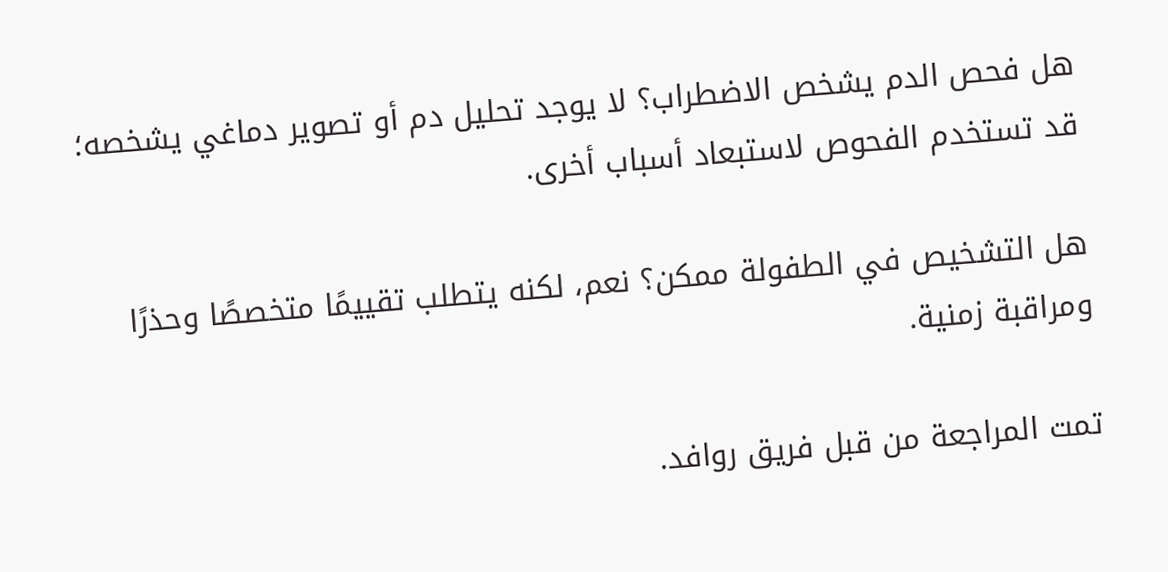هل فحص الدم يشخص الاضطراب؟ لا يوجد تحليل دم أو تصوير دماغي يشخصه؛ قد تستخدم الفحوص لاستبعاد أسباب أخرى.

هل التشخيص في الطفولة ممكن؟ نعم، لكنه يتطلب تقييمًا متخصصًا وحذرًا ومراقبة زمنية.

تمت المراجعة من قبل فريق روافد.